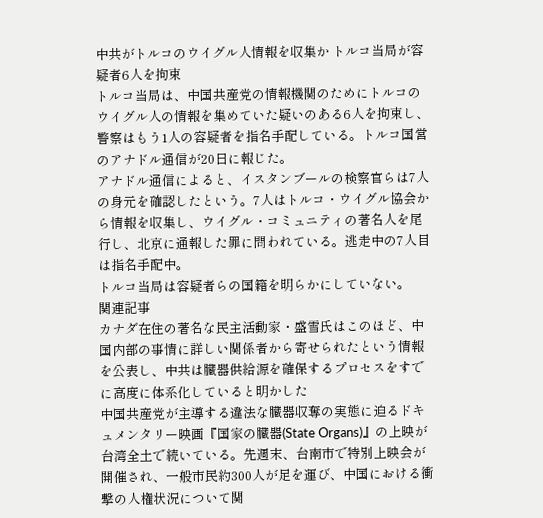中共がトルコのウイグル人情報を収集か トルコ当局が容疑者6人を拘束
トルコ当局は、中国共産党の情報機関のためにトルコのウイグル人の情報を集めていた疑いのある6人を拘束し、警察はもう1人の容疑者を指名手配している。トルコ国営のアナドル通信が20日に報じた。
アナドル通信によると、イスタンブールの検察官らは7人の身元を確認したという。7人はトルコ・ウイグル協会から情報を収集し、ウイグル・コミュニティの著名人を尾行し、北京に通報した罪に問われている。逃走中の7人目は指名手配中。
トルコ当局は容疑者らの国籍を明らかにしていない。
関連記事
カナダ在住の著名な民主活動家・盛雪氏はこのほど、中国内部の事情に詳しい関係者から寄せられたという情報を公表し、中共は臓器供給源を確保するプロセスをすでに高度に体系化していると明かした
中国共産党が主導する違法な臓器収奪の実態に迫るドキュメンタリー映画『国家の臓器(State Organs)』の上映が台湾全土で続いている。先週末、台南市で特別上映会が開催され、一般市民約300人が足を運び、中国における衝撃の人権状況について関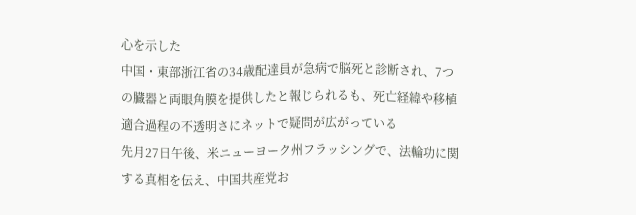心を示した
中国・東部浙江省の34歳配達員が急病で脳死と診断され、7つの臓器と両眼角膜を提供したと報じられるも、死亡経緯や移植適合過程の不透明さにネットで疑問が広がっている
先月27日午後、米ニューヨーク州フラッシングで、法輪功に関する真相を伝え、中国共産党お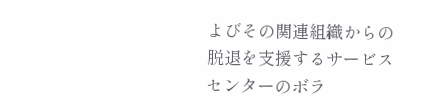よびその関連組織からの脱退を支援するサービスセンターのボラ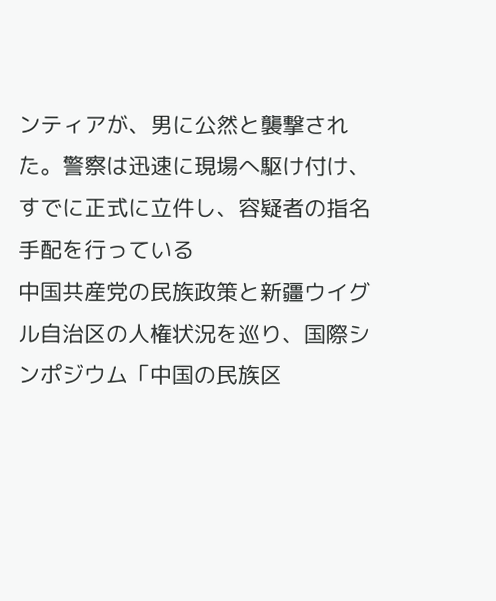ンティアが、男に公然と襲撃された。警察は迅速に現場へ駆け付け、すでに正式に立件し、容疑者の指名手配を行っている
中国共産党の民族政策と新疆ウイグル自治区の人権状況を巡り、国際シンポジウム「中国の民族区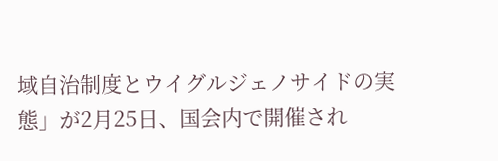域自治制度とウイグルジェノサイドの実態」が2月25日、国会内で開催され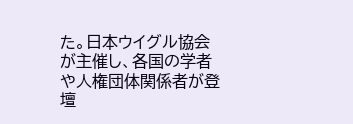た。日本ウイグル協会が主催し、各国の学者や人権団体関係者が登壇